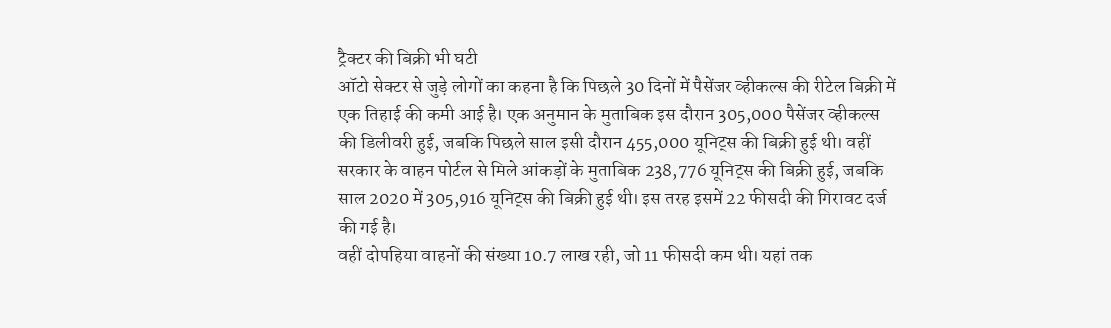ट्रैक्टर की बिक्री भी घटी
ऑटो सेक्टर से जुड़े लोगों का कहना है कि पिछले 30 दिनों में पैसेंजर व्हीकल्स की रीटेल बिक्री में एक तिहाई की कमी आई है। एक अनुमान के मुताबिक इस दौरान 305,000 पैसेंजर व्हीकल्स की डिलीवरी हुई, जबकि पिछले साल इसी दौरान 455,000 यूनिट्स की बिक्री हुई थी। वहीं सरकार के वाहन पोर्टल से मिले आंकड़ों के मुताबिक 238,776 यूनिट्स की बिक्री हुई, जबकि साल 2020 में 305,916 यूनिट्स की बिक्री हुई थी। इस तरह इसमें 22 फीसदी की गिरावट दर्ज की गई है।
वहीं दोपहिया वाहनों की संख्या 10.7 लाख रही, जो 11 फीसदी कम थी। यहां तक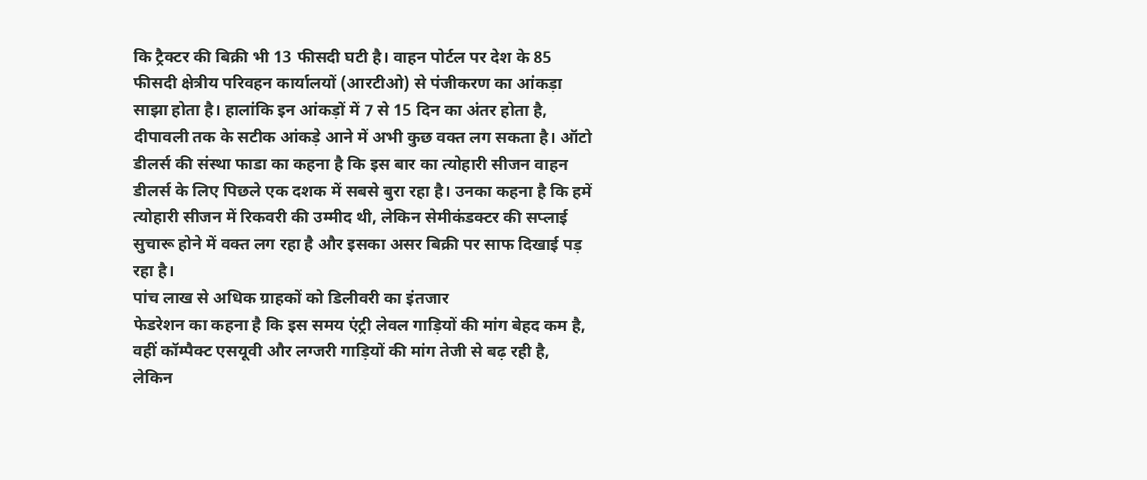कि ट्रैक्टर की बिक्री भी 13 फीसदी घटी है। वाहन पोर्टल पर देश के 85 फीसदी क्षेत्रीय परिवहन कार्यालयों (आरटीओ) से पंजीकरण का आंकड़ा साझा होता है। हालांकि इन आंकड़ों में 7 से 15 दिन का अंतर होता है, दीपावली तक के सटीक आंकड़े आने में अभी कुछ वक्त लग सकता है। ऑटो डीलर्स की संस्था फाडा का कहना है कि इस बार का त्योहारी सीजन वाहन डीलर्स के लिए पिछले एक दशक में सबसे बुरा रहा है। उनका कहना है कि हमें त्योहारी सीजन में रिकवरी की उम्मीद थी, लेकिन सेमीकंडक्टर की सप्लाई सुचारू होने में वक्त लग रहा है और इसका असर बिक्री पर साफ दिखाई पड़ रहा है।
पांच लाख से अधिक ग्राहकों को डिलीवरी का इंतजार
फेडरेशन का कहना है कि इस समय एंट्री लेवल गाड़ियों की मांग बेहद कम है, वहीं कॉम्पैक्ट एसयूवी और लग्जरी गाड़ियों की मांग तेजी से बढ़ रही है, लेकिन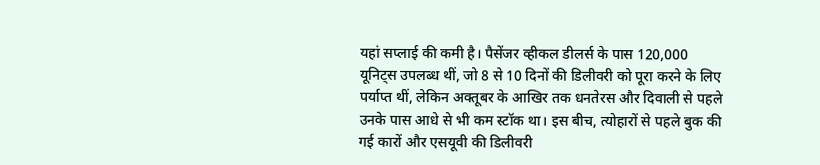यहां सप्लाई की कमी है। पैसेंजर व्हीकल डीलर्स के पास 120,000 यूनिट्स उपलब्ध थीं, जो 8 से 10 दिनों की डिलीवरी को पूरा करने के लिए पर्याप्त थीं, लेकिन अक्तूबर के आखिर तक धनतेरस और दिवाली से पहले उनके पास आधे से भी कम स्टॉक था। इस बीच, त्योहारों से पहले बुक की गई कारों और एसयूवी की डिलीवरी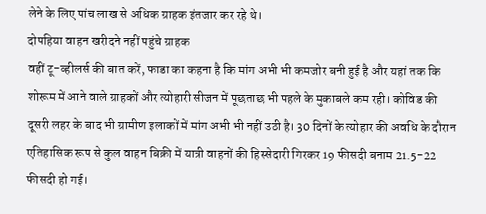लेने के लिए पांच लाख से अधिक ग्राहक इंतजार कर रहे थे।
दोपहिया वाहन खरीदने नहीं पहुंचे ग्राहक
वहीं टू-व्हीलर्स की बात करें, फाडा का कहना है कि मांग अभी भी कमजोर बनी हुई है और यहां तक कि शोरूम में आने वाले ग्राहकों और त्योहारी सीजन में पूछताछ भी पहले के मुकाबले कम रही। कोविड की दूसरी लहर के बाद भी ग्रामीण इलाकों में मांग अभी भी नहीं उठी है। 30 दिनों के त्योहार की अवधि के दौरान एतिहासिक रूप से कुल वाहन बिक्री में यात्री वाहनों की हिस्सेदारी गिरकर 19 फीसदी बनाम 21.5-22 फीसदी हो गई।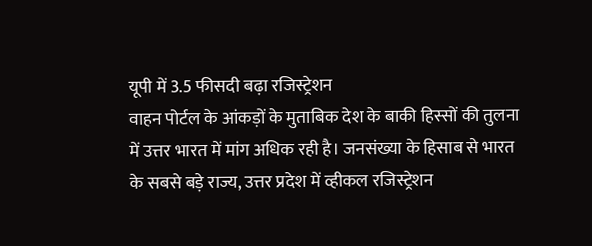यूपी में 3.5 फीसदी बढ़ा रजिस्ट्रेशन
वाहन पोर्टल के आंकड़ों के मुताबिक देश के बाकी हिस्सों की तुलना में उत्तर भारत में मांग अधिक रही है। जनसंख्या के हिसाब से भारत के सबसे बड़े राज्य, उत्तर प्रदेश में व्हीकल रजिस्ट्रेशन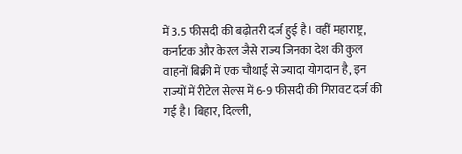में 3.5 फीसदी की बढ़ोतरी दर्ज हुई है। वहीं महाराष्ट्र, कर्नाटक और केरल जैसे राज्य जिनका देश की कुल वाहनों बिक्री में एक चौथाई से ज्यादा योगदान है, इन राज्यों में रीटेल सेल्स में 6-9 फीसदी की गिरावट दर्ज की गई है। बिहार, दिल्ली,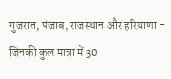गुजरात, पंजाब, राजस्थान और हरियाणा - जिनकी कुल मात्रा में 30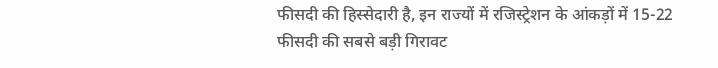फीसदी की हिस्सेदारी है, इन राज्यों में रजिस्ट्रेशन के आंकड़ों में 15-22 फीसदी की सबसे बड़ी गिरावट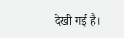देखी गई है।